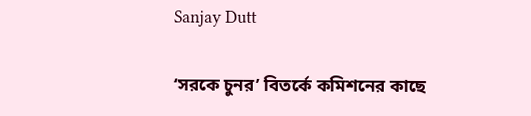Sanjay Dutt

‘সরকে চুনর’ বিতর্কে কমিশনের কাছে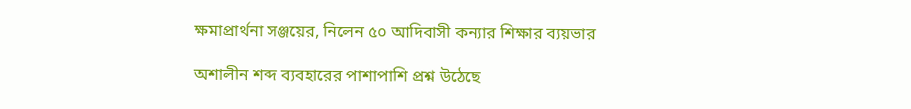ক্ষমাপ্রার্থনা সঞ্জয়ের, নিলেন ৫০ আদিবাসী কন্যার শিক্ষার ব্যয়ভার

অশালীন শব্দ ব্যবহারের পাশাপাশি প্রশ্ন উঠেছে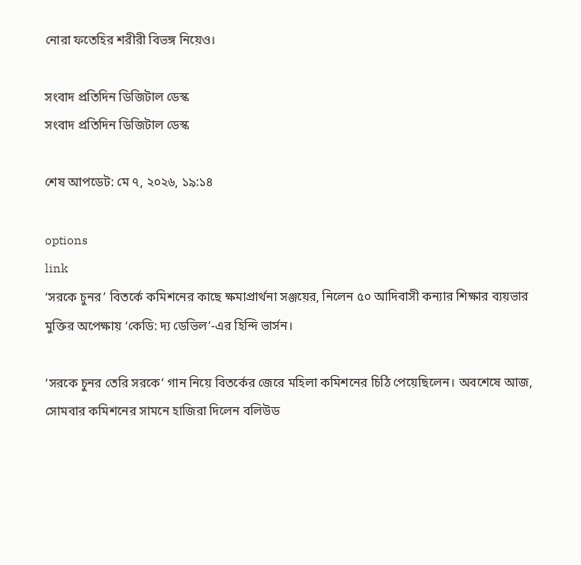নোরা ফতেহির শরীরী বিভঙ্গ নিয়েও।

সংবাদ প্রতিদিন ডিজিটাল ডেস্ক
সংবাদ প্রতিদিন ডিজিটাল ডেস্ক

শেষ আপডেট: মে ৭, ২০২৬, ১৯:১৪

options
link
‘সরকে চুনর’ বিতর্কে কমিশনের কাছে ক্ষমাপ্রার্থনা সঞ্জয়ের, নিলেন ৫০ আদিবাসী কন্যার শিক্ষার ব্যয়ভার
মুক্তির অপেক্ষায় ‘কেডি: দ্য ডেভিল’-এর হিন্দি ভার্সন।

‘সরকে চুনর তেরি সরকে’ গান নিয়ে বিতর্কের জেরে মহিলা কমিশনের চিঠি পেয়েছিলেন। অবশেষে আজ, সোমবার কমিশনের সামনে হাজিরা দিলেন বলিউড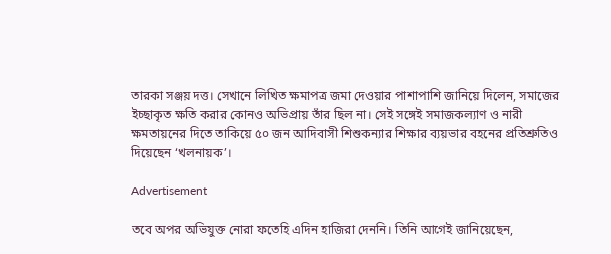তারকা সঞ্জয় দত্ত। সেখানে লিখিত ক্ষমাপত্র জমা দেওয়ার পাশাপাশি জানিয়ে দিলেন, সমাজের ইচ্ছাকৃত ক্ষতি করার কোনও অভিপ্রায় তাঁর ছিল না। সেই সঙ্গেই সমাজকল্যাণ ও নারী ক্ষমতায়নের দিতে তাকিয়ে ৫০ জন আদিবাসী শিশুকন্যার শিক্ষার ব্যয়ভার বহনের প্রতিশ্রুতিও দিয়েছেন ‘খলনায়ক’।

Advertisement

তবে অপর অভিযুক্ত নোরা ফতেহি এদিন হাজিরা দেননি। তিনি আগেই জানিয়েছেন,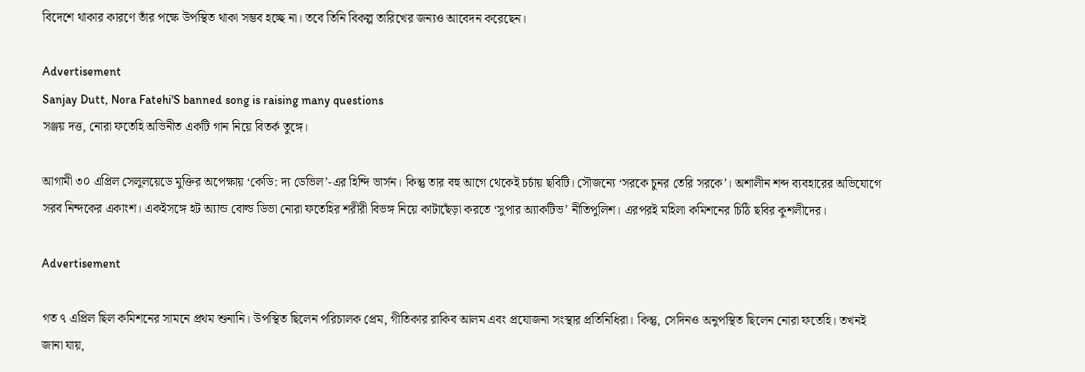বিদেশে থাকার কারণে তাঁর পক্ষে উপস্থিত থাকা সম্ভব হচ্ছে না। তবে তিনি বিকল্প তারিখের জন্যও আবেদন করেছেন।

Advertisement
Sanjay Dutt, Nora Fatehi'S banned song is raising many questions
সঞ্জয় দত্ত, নোরা ফতেহি অভিনীত একটি গান নিয়ে বিতর্ক তুঙ্গে।

আগামী ৩০ এপ্রিল সেলুলয়েডে মুক্তির অপেক্ষায় ‘কেডি: দ্য ডেভিল’-এর হিন্দি ভার্সন। কিন্তু তার বহু আগে থেকেই চর্চায় ছবিটি। সৌজন্যে ‘সরকে চুনর তেরি সরকে’। অশালীন শব্দ ব্যবহারের অভিযোগে সরব নিন্দকের একাংশ। একইসঙ্গে হট অ্যান্ড বোল্ড ডিভা নোরা ফতেহির শরীরী বিভঙ্গ নিয়ে কাটাছেঁড়া করতে ‘সুপার অ্যাকটিভ’ নীতিপুলিশ। এরপরই মহিলা কমিশনের চিঠি ছবির কুশলীদের।

Advertisement

গত ৭ এপ্রিল ছিল কমিশনের সামনে প্রথম শুনানি। উপস্থিত ছিলেন পরিচালক প্রেম, গীতিকার রাকিব আলম এবং প্রযোজনা সংস্থার প্রতিনিধিরা। কিন্তু, সেদিনও অনুপস্থিত ছিলেন নোরা ফতেহি। তখনই জানা যায়,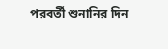পরবর্তী শুনানির দিন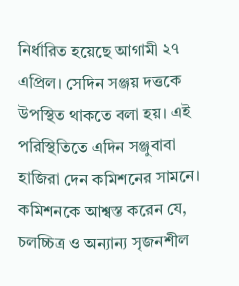নির্ধারিত হয়েছে আগামী ২৭ এপ্রিল। সেদিন সঞ্জয় দত্তকে উপস্থিত থাকতে বলা হয়। এই পরিস্থিতিতে এদিন সঞ্জুবাবা হাজিরা দেন কমিশনের সামনে। কমিশনকে আশ্বস্ত করেন যে, চলচ্চিত্র ও অন্যান্য সৃজনশীল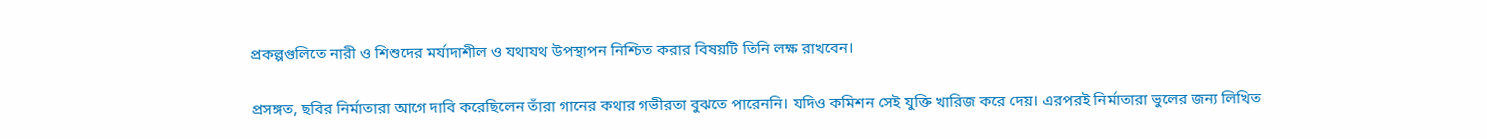প্রকল্পগুলিতে নারী ও শিশুদের মর্যাদাশীল ও যথাযথ উপস্থাপন নিশ্চিত করার বিষয়টি তিনি লক্ষ রাখবেন।

প্রসঙ্গত, ছবির নির্মাতারা আগে দাবি করেছিলেন তাঁরা গানের কথার গভীরতা বুঝতে পারেননি। যদিও কমিশন সেই যুক্তি খারিজ করে দেয়। এরপরই নির্মাতারা ভুলের জন্য লিখিত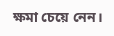ক্ষমা চেয়ে নেন।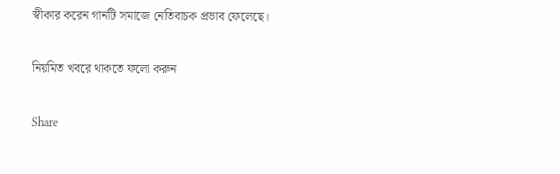স্বীকার করেন গানটি সমাজে নেতিবাচক প্রভাব ফেলেছে।

নিয়মিত খবরে থাকতে ফলো করুন

Share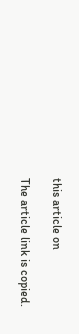this article on

The article link is copied.